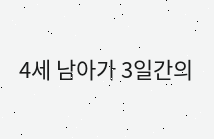4세 남아가 3일간의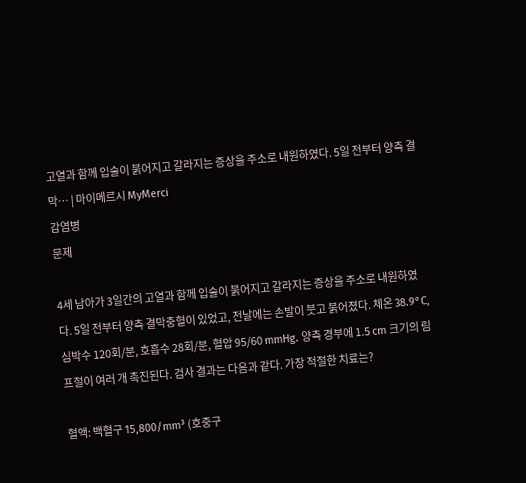고열과 함께 입술이 붉어지고 갈라지는 증상을 주소로 내원하였다. 5일 전부터 양측 결막… | 마이메르시 MyMerci
감염병
문제

4세 남아가 3일간의 고열과 함께 입술이 붉어지고 갈라지는 증상을 주소로 내원하였다. 5일 전부터 양측 결막충혈이 있었고, 전날에는 손발이 붓고 붉어졌다. 체온 38.9°C, 심박수 120회/분, 호흡수 28회/분, 혈압 95/60 mmHg. 양측 경부에 1.5 cm 크기의 림프절이 여러 개 촉진된다. 검사 결과는 다음과 같다. 가장 적절한 치료는?

혈액: 백혈구 15,800/mm³ (호중구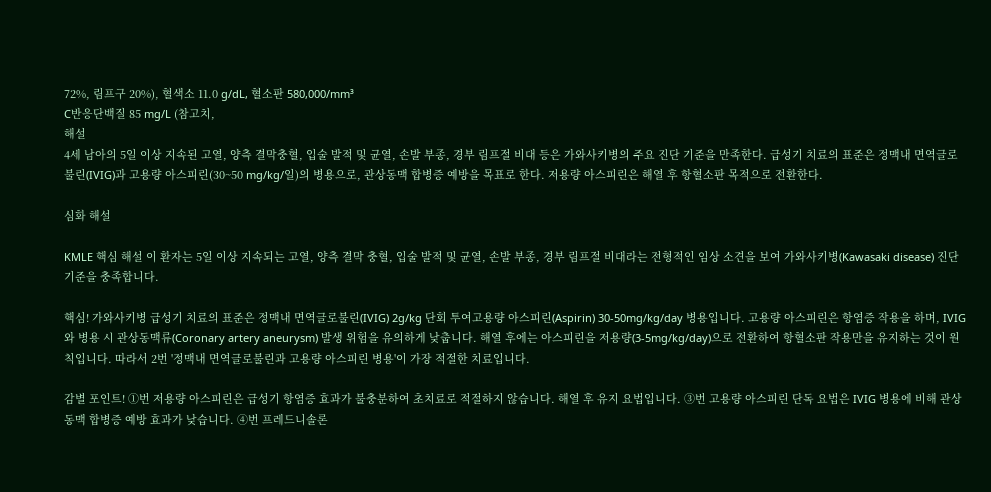72%, 림프구 20%), 혈색소 11.0 g/dL, 혈소판 580,000/mm³
C반응단백질 85 mg/L (참고치,
해설
4세 남아의 5일 이상 지속된 고열, 양측 결막충혈, 입술 발적 및 균열, 손발 부종, 경부 림프절 비대 등은 가와사키병의 주요 진단 기준을 만족한다. 급성기 치료의 표준은 정맥내 면역글로불린(IVIG)과 고용량 아스피린(30~50 mg/kg/일)의 병용으로, 관상동맥 합병증 예방을 목표로 한다. 저용량 아스피린은 해열 후 항혈소판 목적으로 전환한다.

심화 해설

KMLE 핵심 해설 이 환자는 5일 이상 지속되는 고열, 양측 결막 충혈, 입술 발적 및 균열, 손발 부종, 경부 림프절 비대라는 전형적인 임상 소견을 보여 가와사키병(Kawasaki disease) 진단 기준을 충족합니다.

핵심! 가와사키병 급성기 치료의 표준은 정맥내 면역글로불린(IVIG) 2g/kg 단회 투여고용량 아스피린(Aspirin) 30-50mg/kg/day 병용입니다. 고용량 아스피린은 항염증 작용을 하며, IVIG와 병용 시 관상동맥류(Coronary artery aneurysm) 발생 위험을 유의하게 낮춥니다. 해열 후에는 아스피린을 저용량(3-5mg/kg/day)으로 전환하여 항혈소판 작용만을 유지하는 것이 원칙입니다. 따라서 2번 '정맥내 면역글로불린과 고용량 아스피린 병용'이 가장 적절한 치료입니다.

감별 포인트! ①번 저용량 아스피린은 급성기 항염증 효과가 불충분하여 초치료로 적절하지 않습니다. 해열 후 유지 요법입니다. ③번 고용량 아스피린 단독 요법은 IVIG 병용에 비해 관상동맥 합병증 예방 효과가 낮습니다. ④번 프레드니솔론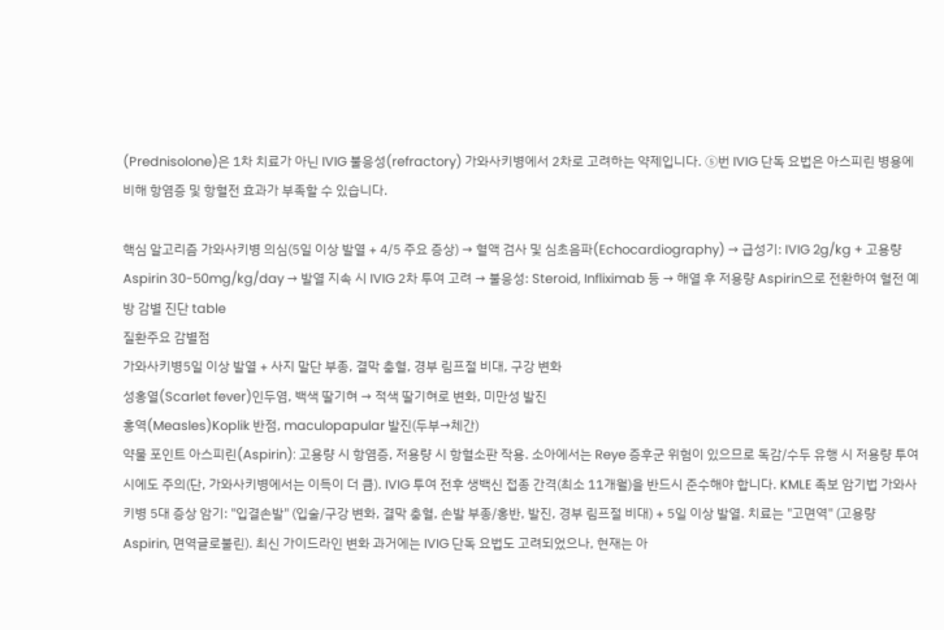(Prednisolone)은 1차 치료가 아닌 IVIG 불응성(refractory) 가와사키병에서 2차로 고려하는 약제입니다. ⑤번 IVIG 단독 요법은 아스피린 병용에 비해 항염증 및 항혈전 효과가 부족할 수 있습니다.

핵심 알고리즘 가와사키병 의심(5일 이상 발열 + 4/5 주요 증상) → 혈액 검사 및 심초음파(Echocardiography) → 급성기: IVIG 2g/kg + 고용량 Aspirin 30-50mg/kg/day → 발열 지속 시 IVIG 2차 투여 고려 → 불응성: Steroid, Infliximab 등 → 해열 후 저용량 Aspirin으로 전환하여 혈전 예방 감별 진단 table
질환주요 감별점
가와사키병5일 이상 발열 + 사지 말단 부종, 결막 충혈, 경부 림프절 비대, 구강 변화
성홍열(Scarlet fever)인두염, 백색 딸기혀 → 적색 딸기혀로 변화, 미만성 발진
홍역(Measles)Koplik 반점, maculopapular 발진(두부→체간)
약물 포인트 아스피린(Aspirin): 고용량 시 항염증, 저용량 시 항혈소판 작용. 소아에서는 Reye 증후군 위험이 있으므로 독감/수두 유행 시 저용량 투여 시에도 주의(단, 가와사키병에서는 이득이 더 큼). IVIG 투여 전후 생백신 접종 간격(최소 11개월)을 반드시 준수해야 합니다. KMLE 족보 암기법 가와사키병 5대 증상 암기: "입결손발" (입술/구강 변화, 결막 충혈, 손발 부종/홍반, 발진, 경부 림프절 비대) + 5일 이상 발열. 치료는 "고면역" (고용량 Aspirin, 면역글로불린). 최신 가이드라인 변화 과거에는 IVIG 단독 요법도 고려되었으나, 현재는 아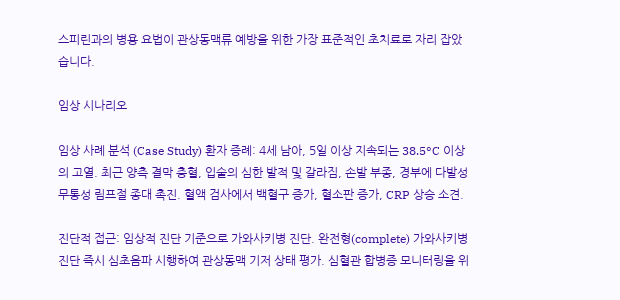스피린과의 병용 요법이 관상동맥류 예방을 위한 가장 표준적인 초치료로 자리 잡았습니다.

임상 시나리오

임상 사례 분석 (Case Study) 환자 증례: 4세 남아, 5일 이상 지속되는 38.5°C 이상의 고열. 최근 양측 결막 충혈, 입술의 심한 발적 및 갈라짐, 손발 부종, 경부에 다발성 무통성 림프절 종대 촉진. 혈액 검사에서 백혈구 증가, 혈소판 증가, CRP 상승 소견.

진단적 접근: 임상적 진단 기준으로 가와사키병 진단. 완전형(complete) 가와사키병 진단 즉시 심초음파 시행하여 관상동맥 기저 상태 평가. 심혈관 합병증 모니터링을 위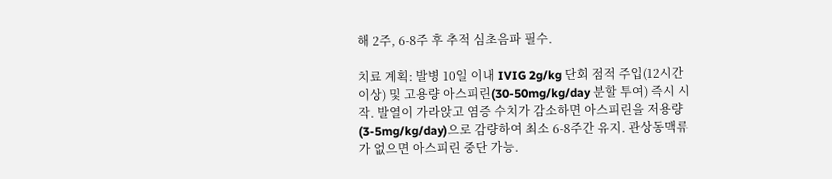해 2주, 6-8주 후 추적 심초음파 필수.

치료 계획: 발병 10일 이내 IVIG 2g/kg 단회 점적 주입(12시간 이상) 및 고용량 아스피린(30-50mg/kg/day 분할 투여) 즉시 시작. 발열이 가라앉고 염증 수치가 감소하면 아스피린을 저용량(3-5mg/kg/day)으로 감량하여 최소 6-8주간 유지. 관상동맥류가 없으면 아스피린 중단 가능.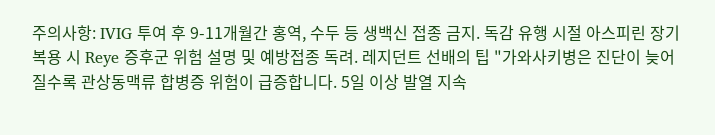주의사항: IVIG 투여 후 9-11개월간 홍역, 수두 등 생백신 접종 금지. 독감 유행 시절 아스피린 장기 복용 시 Reye 증후군 위험 설명 및 예방접종 독려. 레지던트 선배의 팁 "가와사키병은 진단이 늦어질수록 관상동맥류 합병증 위험이 급증합니다. 5일 이상 발열 지속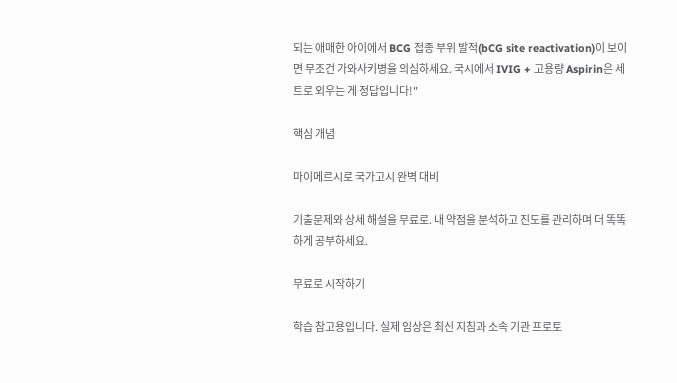되는 애매한 아이에서 BCG 접종 부위 발적(bCG site reactivation)이 보이면 무조건 가와사키병을 의심하세요. 국시에서 IVIG + 고용량 Aspirin은 세트로 외우는 게 정답입니다!"

핵심 개념

마이메르시로 국가고시 완벽 대비

기출문제와 상세 해설을 무료로. 내 약점을 분석하고 진도를 관리하며 더 똑똑하게 공부하세요.

무료로 시작하기

학습 참고용입니다. 실제 임상은 최신 지침과 소속 기관 프로토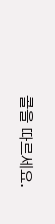콜을 따르세요.